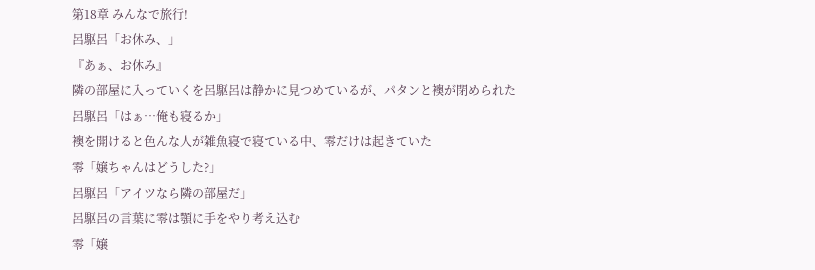第18章 みんなで旅行!
呂駆呂「お休み、」
『あぁ、お休み』
隣の部屋に入っていくを呂駆呂は静かに見つめているが、パタンと襖が閉められた
呂駆呂「はぁ…俺も寝るか」
襖を開けると色んな人が雑魚寝で寝ている中、零だけは起きていた
零「嬢ちゃんはどうした?」
呂駆呂「アイツなら隣の部屋だ」
呂駆呂の言葉に零は顎に手をやり考え込む
零「嬢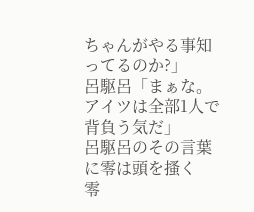ちゃんがやる事知ってるのか?」
呂駆呂「まぁな。アイツは全部1人で背負う気だ」
呂駆呂のその言葉に零は頭を搔く
零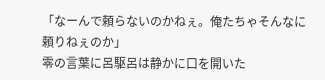「なーんで頼らないのかねぇ。俺たちゃそんなに頼りねぇのか」
零の言葉に呂駆呂は静かに口を開いた